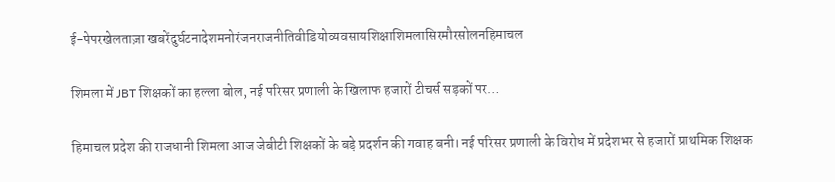ई-पेपरखेलताज़ा खबरेंदुर्घटनादेशमनोरंजनराजनीतिवीडियोव्यवसायशिक्षाशिमलासिरमौरसोलनहिमाचल

शिमला में JBT शिक्षकों का हल्ला बोल, नई परिसर प्रणाली के खिलाफ हजारों टीचर्स सड़कों पर…

हिमाचल प्रदेश की राजधानी शिमला आज जेबीटी शिक्षकों के बड़े प्रदर्शन की गवाह बनी। नई परिसर प्रणाली के विरोध में प्रदेशभर से हजारों प्राथमिक शिक्षक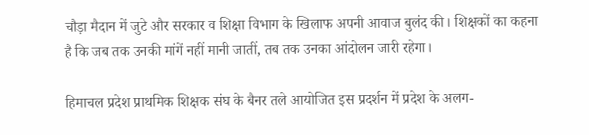चौड़ा मैदान में जुटे और सरकार व शिक्षा विभाग के खिलाफ अपनी आवाज बुलंद की। शिक्षकों का कहना है कि जब तक उनकी मांगें नहीं मानी जातीं, तब तक उनका आंदोलन जारी रहेगा।

हिमाचल प्रदेश प्राथमिक शिक्षक संघ के बैनर तले आयोजित इस प्रदर्शन में प्रदेश के अलग-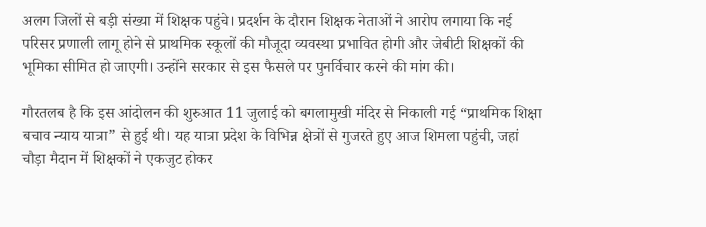अलग जिलों से बड़ी संख्या में शिक्षक पहुंचे। प्रदर्शन के दौरान शिक्षक नेताओं ने आरोप लगाया कि नई परिसर प्रणाली लागू होने से प्राथमिक स्कूलों की मौजूदा व्यवस्था प्रभावित होगी और जेबीटी शिक्षकों की भूमिका सीमित हो जाएगी। उन्होंने सरकार से इस फैसले पर पुनर्विचार करने की मांग की।

गौरतलब है कि इस आंदोलन की शुरुआत 11 जुलाई को बगलामुखी मंदिर से निकाली गई “प्राथमिक शिक्षा बचाव न्याय यात्रा” से हुई थी। यह यात्रा प्रदेश के विभिन्न क्षेत्रों से गुजरते हुए आज शिमला पहुंची, जहां चौड़ा मैदान में शिक्षकों ने एकजुट होकर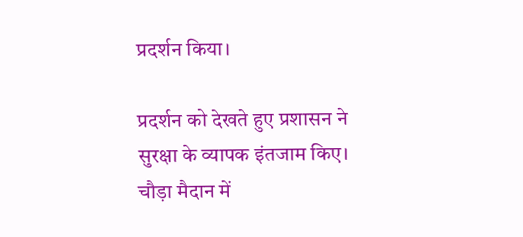प्रदर्शन किया।

प्रदर्शन को देखते हुए प्रशासन ने सुरक्षा के व्यापक इंतजाम किए। चौड़ा मैदान में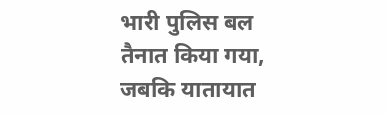भारी पुलिस बल तैनात किया गया, जबकि यातायात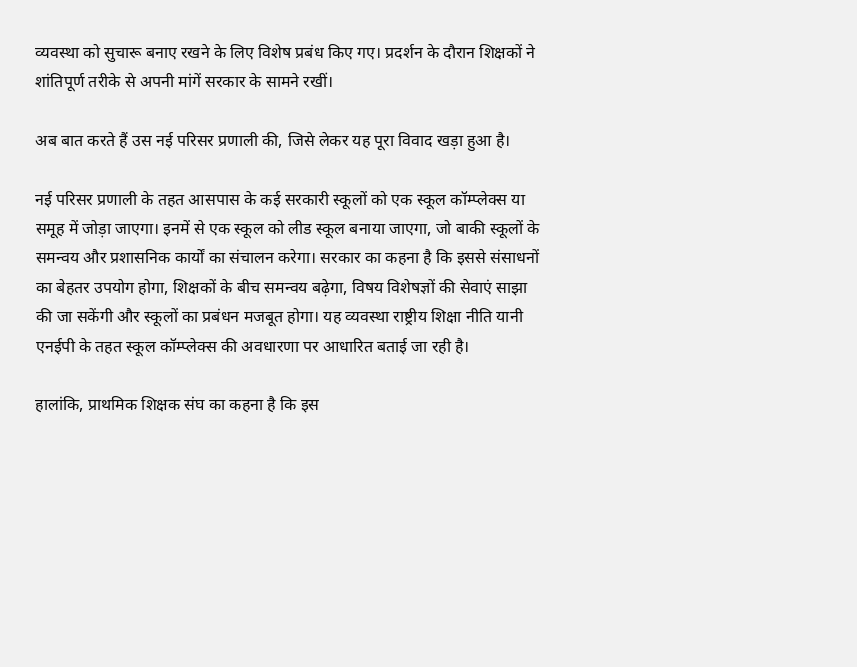व्यवस्था को सुचारू बनाए रखने के लिए विशेष प्रबंध किए गए। प्रदर्शन के दौरान शिक्षकों ने शांतिपूर्ण तरीके से अपनी मांगें सरकार के सामने रखीं।

अब बात करते हैं उस नई परिसर प्रणाली की, जिसे लेकर यह पूरा विवाद खड़ा हुआ है।

नई परिसर प्रणाली के तहत आसपास के कई सरकारी स्कूलों को एक स्कूल कॉम्प्लेक्स या समूह में जोड़ा जाएगा। इनमें से एक स्कूल को लीड स्कूल बनाया जाएगा, जो बाकी स्कूलों के समन्वय और प्रशासनिक कार्यों का संचालन करेगा। सरकार का कहना है कि इससे संसाधनों का बेहतर उपयोग होगा, शिक्षकों के बीच समन्वय बढ़ेगा, विषय विशेषज्ञों की सेवाएं साझा की जा सकेंगी और स्कूलों का प्रबंधन मजबूत होगा। यह व्यवस्था राष्ट्रीय शिक्षा नीति यानी एनईपी के तहत स्कूल कॉम्प्लेक्स की अवधारणा पर आधारित बताई जा रही है।

हालांकि, प्राथमिक शिक्षक संघ का कहना है कि इस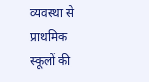व्यवस्था से प्राथमिक स्कूलों की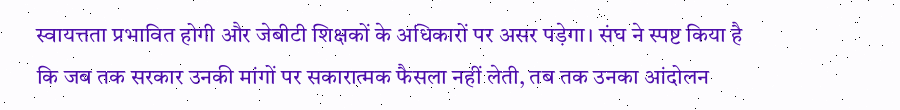स्वायत्तता प्रभावित होगी और जेबीटी शिक्षकों के अधिकारों पर असर पड़ेगा। संघ ने स्पष्ट किया है कि जब तक सरकार उनकी मांगों पर सकारात्मक फैसला नहीं लेती, तब तक उनका आंदोलन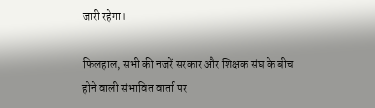जारी रहेगा।

फिलहाल, सभी की नजरें सरकार और शिक्षक संघ के बीच होने वाली संभावित वार्ता पर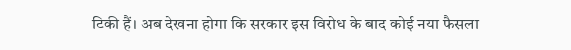टिकी हैं। अब देखना होगा कि सरकार इस विरोध के बाद कोई नया फैसला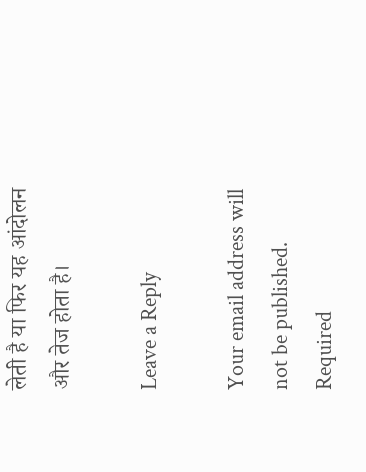लेती है या फिर यह आंदोलन और तेज होता है।

Leave a Reply

Your email address will not be published. Required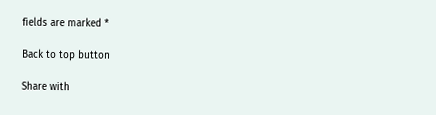fields are marked *

Back to top button

Share with